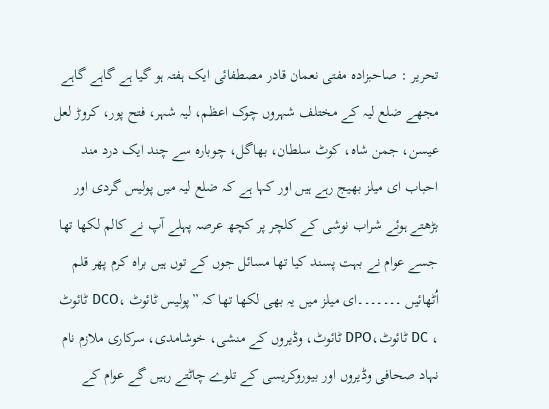تحریر : صاحبزادہ مفتی نعمان قادر مصطفائی ایک ہفتہ ہو گیا ہے گاہے گاہے مجھے ضلع لیہ کے مختلف شہروں چوک اعظم، لیہ شہر، فتح پور، کروڑ لعل عیسن، جمن شاہ، کوٹ سلطان، بھاگل، چوبارہ سے چند ایک درد مند احباب ای میلز بھیج رہے ہیں اور کہا ہے کہ ضلع لیہ میں پولیس گردی اور بڑھتے ہوئے شراب نوشی کے کلچر پر کچھ عرصہ پہلے آپ نے کالم لکھا تھا جسے عوام نے بہت پسند کیا تھا مسائل جوں کے توں ہیں براہ کرم پھر قلم اُٹھائیں ۔۔۔۔۔۔۔ای میلز میں یہ بھی لکھا تھا کہ ”پولیس ٹائوٹ ،DCO ٹائوٹ ، DC ٹائوٹ،DPO ٹائوٹ، وڈیروں کے منشی، خوشامدی، سرکاری ملازم نام نہاد صحافی وڈیروں اور بیوروکریسی کے تلوے چاٹتے رہیں گے عوام کے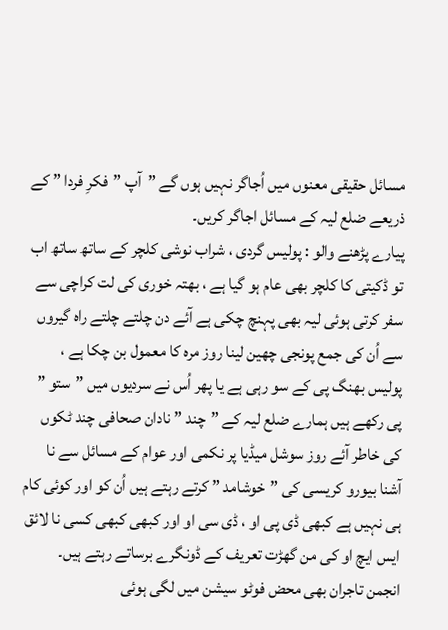مسائل حقیقی معنوں میں اُجاگر نہیں ہوں گے ”آپ ”فکرِ فردا ” کے ذریعے ضلع لیہ کے مسائل اجاگر کریں۔
پیارے پڑھنے والو : پولیس گردی ، شراب نوشی کلچر کے ساتھ ساتھ اب تو ڈکیتی کا کلچر بھی عام ہو گیا ہے ، بھتہ خوری کی لت کراچی سے سفر کرتی ہوئی لیہ بھی پہنچ چکی ہے آئے دن چلتے چلتے راہ گیروں سے اُن کی جمع پونجی چھین لینا روز مرہ کا معمول بن چکا ہے ، پولیس بھنگ پی کے سو رہی ہے یا پھر اُس نے سردیوں میں ”ستو ” پی رکھے ہیں ہمارے ضلع لیہ کے ”چند ” نادان صحافی چند ٹکوں کی خاطر آئے روز سوشل میڈیا پر نکمی اور عوام کے مسائل سے نا آشنا بیورو کریسی کی ”خوشامد ” کرتے رہتے ہیں اُن کو اور کوئی کام ہی نہیں ہے کبھی ڈی پی او ، ڈی سی او اور کبھی کبھی کسی نا لائق ایس ایچ او کی من گھڑت تعریف کے ڈونگرے برساتے رہتے ہیں۔
انجمن تاجران بھی محض فوٹو سیشن میں لگی ہوئی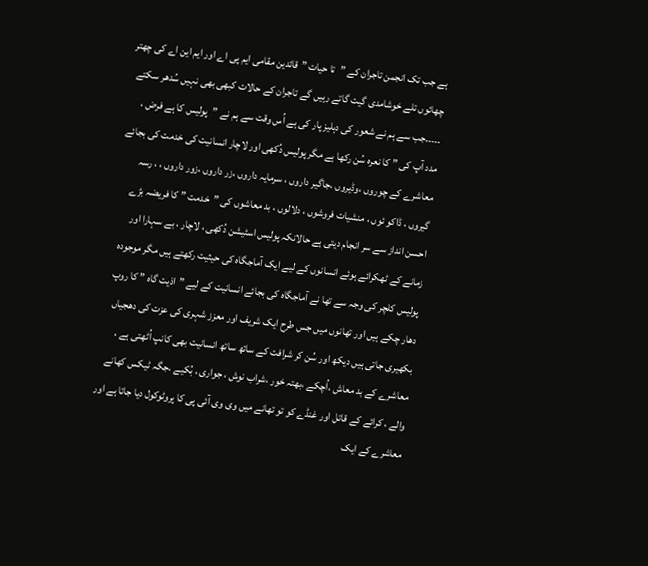ہے جب تک انجمن تاجران کے ”تا حیات ”قائدین مقامی ایم پی اے اور ایم این اے کی چھتر چھائوں تلے خوشامدی گیت گاتے رہیں گے تاجران کے حالات کبھی بھی نہیں سُدھر سکتے ۔۔۔۔۔جب سے ہم نے شعور کی دہلیز پار کی ہے اُس وقت سے ہم نے ”پولیس کا ہے فرض ، مدد آپ کی ” کا نعرہ سُن رکھا ہے مگر پولیس دُکھی اور لاچار انسانیت کی خدمت کی بجائے معاشرے کے چوروں ،وڈیروں ،جاگیر داروں ، سرمایہ داروں ،زر داروں ،زور داروں ، ، رسہ گیروں ، ڈاکو ئوں ، منشیات فروشوں ، دلالوں ، بد معاشوں کی ”خدمت ” کا فریضہ بڑے احسن انداز سے سر انجام دیتی ہے حالانکہ پولیس اسٹیشن دُکھی ، لاچار ، بے سہارا اور زمانے کے ٹھکرائے ہوئے انسانوں کے لیے ایک آماجگاہ کی حیثیت رکھتے ہیں مگر موجودہ پولیس کلچر کی وجہ سے تھا نے آماجگاہ کی بجائے انسانیت کے لیے ”اذیت گاہ ” کا روپ دھار چکے ہیں اور تھانوں میں جس طرح ایک شریف اور معزز شہری کی عزت کی دھجیاں بکھیری جاتی ہیں دیکھ اور سُن کر شرافت کے ساتھ ساتھ انسانیت بھی کانپ اُٹھتی ہے ، معاشرے کے بد معاش ،اُچکے ،بھتہ خور ،شراب نوش ، جواری ، بُکیے ،جگہ ٹیکس کھانے والے ، کرائے کے قاتل اور غنڈے کو تو تھانے میں وی وی آئی پی کا پروٹوکول دیا جاتا ہے اور معاشرے کے ایک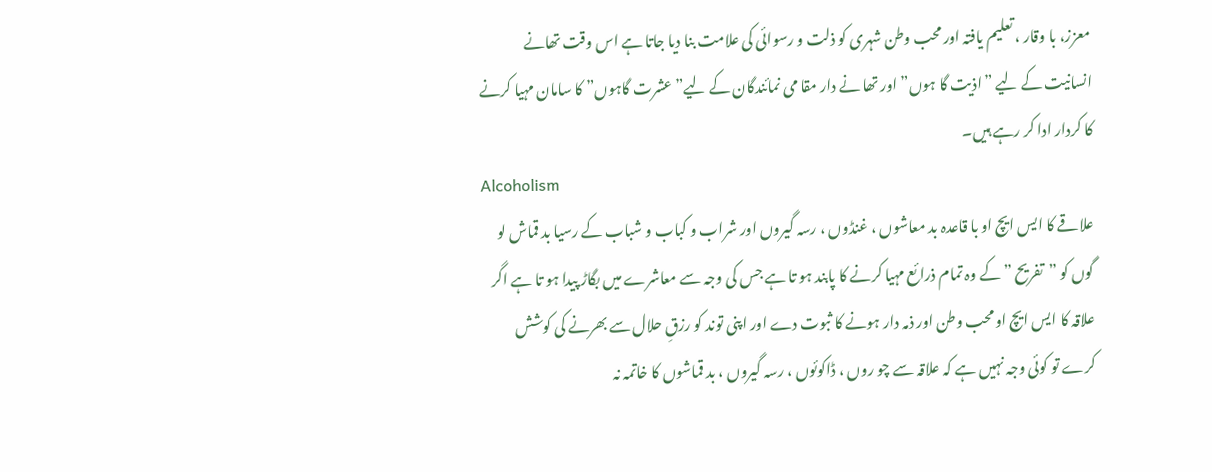معزز، با وقار ، تعلیم یافتہ اور محب وطن شہری کو ذلت و رسوائی کی علامت بنا دیا جاتا ہے اس وقت تھانے انسانیت کے لیے ”اذیت گا ہوں” اور تھا نے دار مقا می نمائندگان کے لیے” عشرت گاہوں” کا سامان مہیا کرنے کا کردار ادا کر رہے ہیں۔
Alcoholism
علاقے کا ایس ایچ او با قاعدہ بد معاشوں ، غنڈوں ، رسہ گیروں اور شراب و کباب و شباب کے رسیا بد قماش لو گوں کو ”تفریح ” کے وہ تمام ذرائع مہیا کرنے کا پابند ہو تا ہے جس کی وجہ سے معاشرے میں بگاڑ پیدا ہو تا ہے اگر علاقہ کا ایس ایچ او محب وطن اور ذمہ دار ہونے کا ثبوت دے اور اپنی توند کو رزقِ حلال سے بھرنے کی کوشش کرے تو کوئی وجہ نہیں ہے کہ علاقہ سے چو روں ، ڈاکوئوں ، رسہ گیروں ، بد قماشوں کا خاتمہ نہ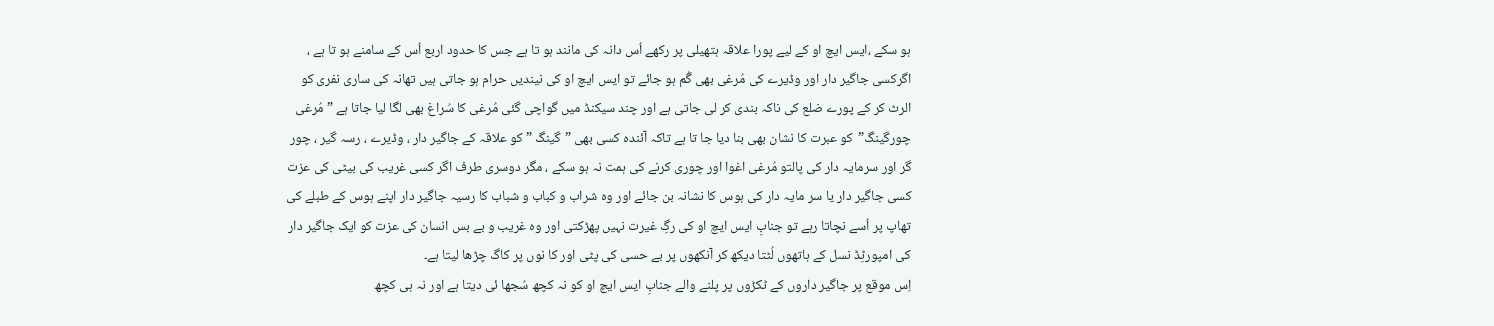ہو سکے ،ایس ایچ او کے لیے پورا علاقہ ہتھیلی پر رکھے اُس دانہ کی مانند ہو تا ہے جس کا حدود اربع اُس کے سامنے ہو تا ہے ، اگرکسی جاگیر دار اور وڈیرے کی مُرغی بھی گُم ہو جائے تو ایس ایچ او کی نیندیں حرام ہو جاتی ہیں تھانہ کی ساری نفری کو الرٹ کر کے پورے ضلع کی ناکہ بندی کر لی جاتی ہے اور چند سیکنڈ میں گواچی گئی مُرغی کا سُراغ بھی لگا لیا جاتا ہے ”مُرغی چورگینگ”کو عبرت کا نشان بھی بنا دیا جا تا ہے تاکہ آئندہ کسی بھی ”گینگ ” کو علاقہ کے جاگیر دار ، وڈیرے ، رسہ گیر ، چور گر اور سرمایہ دار کی پالتو مُرغی اغوا اور چوری کرنے کی ہمت نہ ہو سکے ، مگر دوسری طرف اگر کسی غریب کی بیٹی کی عزت کسی جاگیر دار یا سر مایہ دار کی ہوس کا نشانہ بن جائے اور وہ شراب و کباب و شباب کا رسیہ جاگیر دار اپنے ہوس کے طبلے کی تھاپ پر اُسے نچاتا رہے تو جنابِ ایس ایچ او کی رگِ غیرت نہیں پھڑکتی اور وہ غریب و بے بس انسان کی عزت کو ایک جاگیر دار کی امپورٹِڈ نسل کے ہاتھوں لُٹتا دیکھ کر آنکھوں پر بے حسی کی پٹی اور کا نوں پر کاگ چڑھا لیتا ہے۔
اِس موقع پر جاگیر داروں کے ٹکڑوں پر پلنے والے جنابِ ایس ایچ او کو نہ کچھ سُجھا ئی دیتا ہے اور نہ ہی کچھ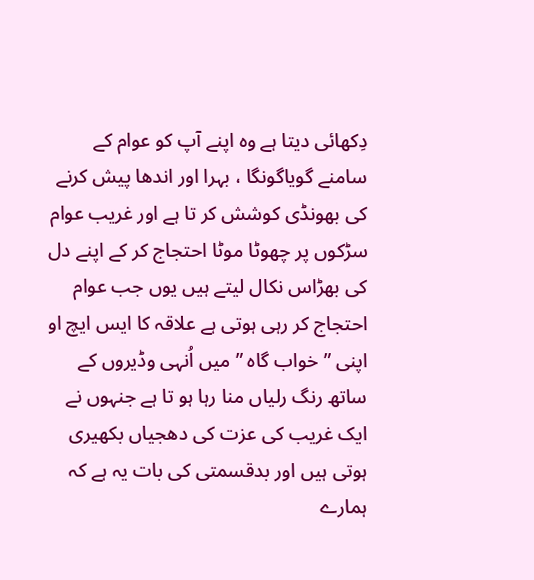دِکھائی دیتا ہے وہ اپنے آپ کو عوام کے سامنے گویاگونگا ، بہرا اور اندھا پیش کرنے کی بھونڈی کوشش کر تا ہے اور غریب عوام سڑکوں پر چھوٹا موٹا احتجاج کر کے اپنے دل کی بھڑاس نکال لیتے ہیں یوں جب عوام احتجاج کر رہی ہوتی ہے علاقہ کا ایس ایچ او اپنی ”خواب گاہ ”میں اُنہی وڈیروں کے ساتھ رنگ رلیاں منا رہا ہو تا ہے جنہوں نے ایک غریب کی عزت کی دھجیاں بکھیری ہوتی ہیں اور بدقسمتی کی بات یہ ہے کہ ہمارے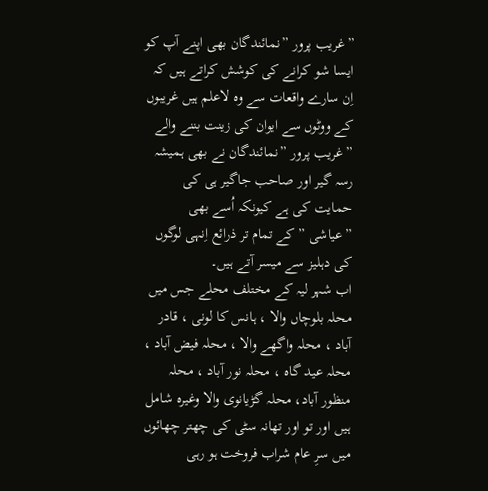”غریب پرور ”نمائندگان بھی اپنے آپ کو ایسا شو کرانے کی کوشش کراتے ہیں کہ اِن سارے واقعات سے وہ لاعلم ہیں غریبوں کے ووٹوں سے ایوان کی زینت بننے والے ”غریب پرور ”نمائندگان نے بھی ہمیشہ رسہ گیر اور صاحب جاگیر ہی کی حمایت کی ہے کیونکہ اُسے بھی ”عیاشی ” کے تمام تر ذرائع اِنہی لوگوں کی دہلیز سے میسر آتے ہیں۔
اب شہر لیہ کے مختلف محلے جس میں محلہ بلوچاں والا ، ہانس کا لونی ، قادر آباد ، محلہ واگھے والا ، محلہ فیض آباد ، محلہ عید گاہ ، محلہ نور آباد ، محلہ منظور آباد، محلہ گڑیانوی والا وغیرہ شامل ہیں اور تو اور تھانہ سٹی کی چھتر چھائوں میں سرِ عام شراب فروخت ہو رہی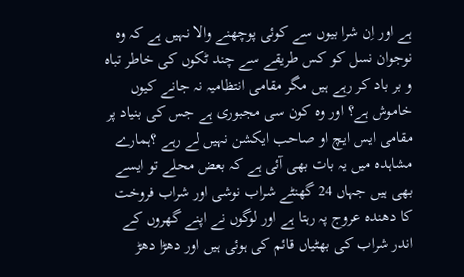ہے اور اِن شرا بیوں سے کوئی پوچھنے والا نہیں ہے کہ وہ نوجوان نسل کو کس طریقے سے چند ٹکوں کی خاطر تباہ و بر باد کر رہے ہیں مگر مقامی انتظامیہ نہ جانے کیوں خاموش ہے؟ اور وہ کون سی مجبوری ہے جس کی بنیاد پر مقامی ایس ایچ او صاحب ایکشن نہیں لے رہے ؟ہمارے مشاہدہ میں یہ بات بھی آئی ہے کہ بعض محلے تو ایسے بھی ہیں جہاں 24 گھنٹے شراب نوشی اور شراب فروخت کا دھندہ عروج پہ رہتا ہے اور لوگوں نے اپنے گھروں کے اندر شراب کی بھٹیاں قائم کی ہوئی ہیں اور دھڑا دھڑ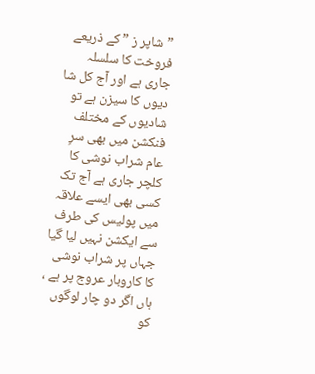”شاپر ز ” کے ذریعے فروخت کا سلسلہ جاری ہے اور آج کل شا دیوں کا سیزن ہے تو شادیوں کے مختلف فنکشن میں بھی سرِ عام شراب نوشی کا کلچر جاری ہے آج تک کسی بھی ایسے علاقہ میں پولیس کی طرف سے ایکشن نہیں لیا گیا جہاں پر شراب نوشی کا کاروبار عروج پر ہے ، ہاں اگر دو چار لوگوں کو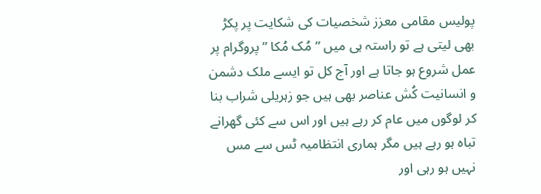پولیس مقامی معزز شخصیات کی شکایت پر پکڑ بھی لیتی ہے تو راستہ ہی میں ”مُک مُکا ” پروگرام پر عمل شروع ہو جاتا ہے اور آج کل تو ایسے ملک دشمن و انسانیت کُش عناصر بھی ہیں جو زہریلی شراب بنا کر لوگوں میں عام کر رہے ہیں اور اس سے کئی گھرانے تباہ ہو رہے ہیں مگر ہماری انتظامیہ ٹس سے مس نہیں ہو رہی اور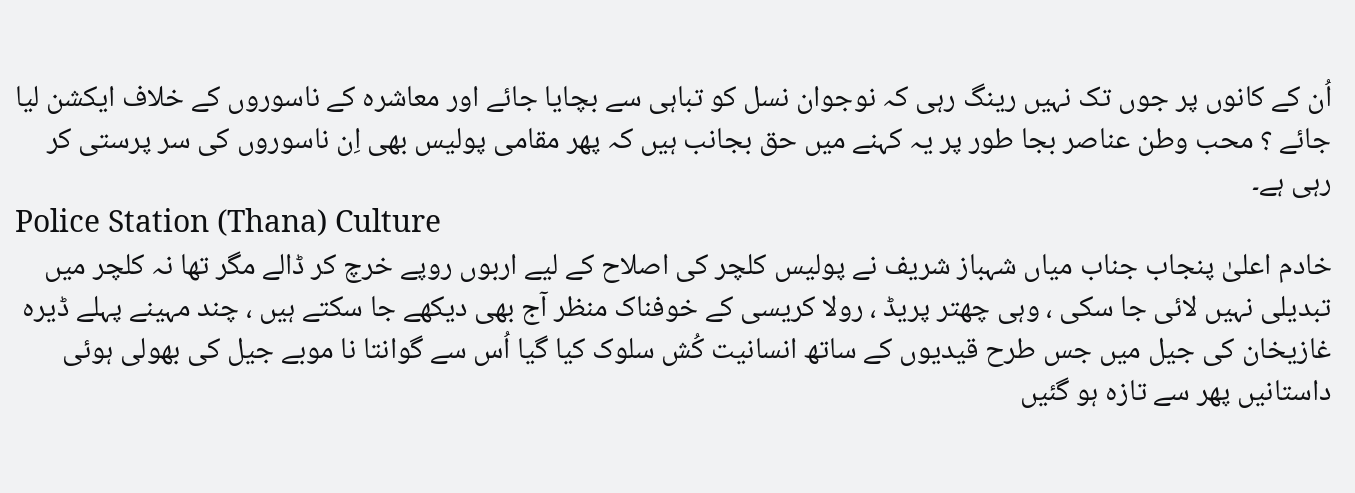اُن کے کانوں پر جوں تک نہیں رینگ رہی کہ نوجوان نسل کو تباہی سے بچایا جائے اور معاشرہ کے ناسوروں کے خلاف ایکشن لیا جائے ؟ محب وطن عناصر بجا طور پر یہ کہنے میں حق بجانب ہیں کہ پھر مقامی پولیس بھی اِن ناسوروں کی سر پرستی کر رہی ہے۔
Police Station (Thana) Culture
خادم اعلیٰ پنجاب جناب میاں شہباز شریف نے پولیس کلچر کی اصلاح کے لیے اربوں روپے خرچ کر ڈالے مگر تھا نہ کلچر میں تبدیلی نہیں لائی جا سکی ، وہی چھتر پریڈ ، رولا کریسی کے خوفناک منظر آج بھی دیکھے جا سکتے ہیں ، چند مہینے پہلے ڈیرہ غازیخان کی جیل میں جس طرح قیدیوں کے ساتھ انسانیت کُش سلوک کیا گیا اُس سے گوانتا نا موبے جیل کی بھولی ہوئی داستانیں پھر سے تازہ ہو گئیں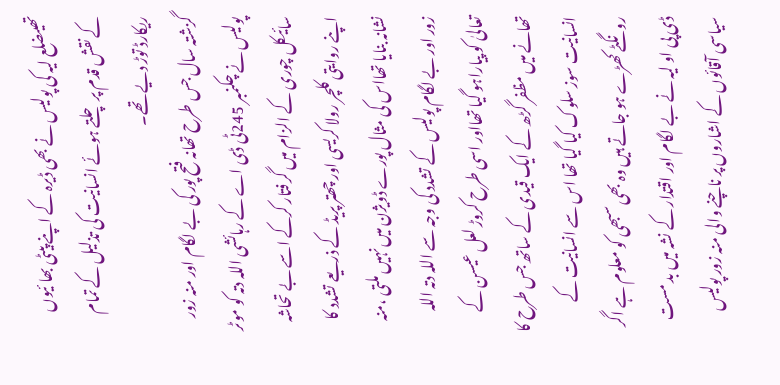تھیںضلع لیہ کی پولیس نے بھی ڈیرہ کے اپنے پیٹی بھا ئیوں کے نقش قدم پر چلتے ہوئے انسانیت کی تذلیل کے تمام ریکارڈ توڑ دیے تھے۔
گزشتہ سال جس طرح تھانہ فتح پور کی بے لگام اور منہ زور پولیس نے چکنمبر 245ٹی ڈی اے کے رہائشی اللہ دتہ کو موٹر سائیکل چوری کے الزام میں گرفتار کرکے اسے بے تحاشہ اپنے روایتی کلچر رولا کریسی اور چھتر پریڈ کے ذریعے تشدد کا نشانہ بنایا تھااس کی مثال پورے ڈویژن میں نہیں ملتی ،منہ زور اور بے لگام پولیس کے تشدد کی وجہ سے اللہ دتہ اللہ تعالیٰ کو پیاراہو گیا تھااور اسی طرح کروڑ لعل عیسن کے تھانے میں مظفر گڑھ کے ایک قیدی کے ساتھ جس طرح کا انسانیت سوز سلوک کیا گیا تھا اس سے انسانیت کے رونگٹے کھڑے ہو جاتے ہیں وہ بھی سبھی کو معلوم ہے اگر ڈی پی او لیہ نے بے لگام اور اقتدار کے نشہ میں بد مست سیاسی آقائوں کے اشاروں پر ناچنے والی منہ زور پولیس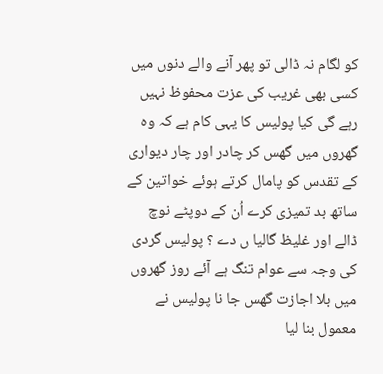کو لگام نہ ڈالی تو پھر آنے والے دنوں میں کسی بھی غریب کی عزت محفوظ نہیں رہے گی کیا پولیس کا یہی کام ہے کہ وہ گھروں میں گھس کر چادر اور چار دیواری کے تقدس کو پامال کرتے ہوئے خواتین کے ساتھ بد تمیزی کرے اُن کے دوپٹے نوچ ڈالے اور غلیظ گالیا ں دے ؟ پولیس گردی کی وجہ سے عوام تنگ ہے آئے روز گھروں میں بلا اجازت گھس جا نا پولیس نے معمول بنا لیا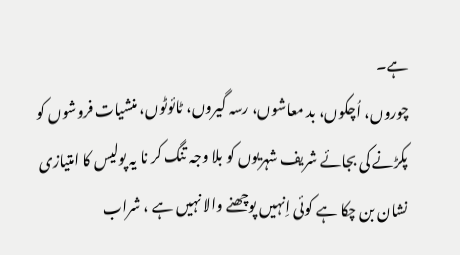ہے۔
چوروں، اُچکوں، بد معاشوں، رسہ گیروں، ٹائوٹوں، منشیات فروشوں کو پکڑنے کی بجائے شریف شہریوں کو بلا وجہ تنگ کر نا یہ پولیس کا امتیازی نشان بن چکا ہے کوئی اِنہیں پوچھنے والا نہیں ہے ، شراب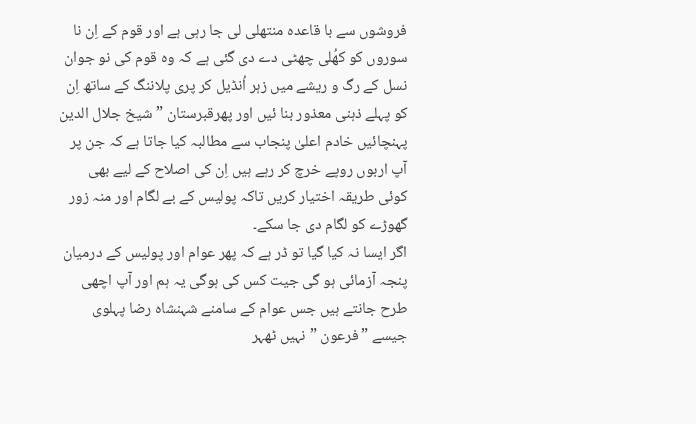فروشوں سے با قاعدہ منتھلی لی جا رہی ہے اور قوم کے اِن نا سوروں کو کھُلی چھٹی دے دی گئی ہے کہ وہ قوم کی نو جوان نسل کے رگ و ریشے میں زہر اُنڈیل کر پری پلاننگ کے ساتھ اِن کو پہلے ذہنی معذور بنا ئیں اور پھرقبرستان ”شیخ جلال الدین پہنچائیں خادم اعلیٰ پنجاب سے مطالبہ کیا جاتا ہے کہ جن پر آپ اربوں روپے خرچ کر رہے ہیں اِن کی اصلاح کے لیے بھی کوئی طریقہ اختیار کریں تاکہ پولیس کے بے لگام اور منہ زور گھوڑے کو لگام دی جا سکے۔
اگر ایسا نہ کیا گیا تو ڈر ہے کہ پھر عوام اور پولیس کے درمیان پنجہ آزمائی ہو گی جیت کس کی ہوگی یہ ہم اور آپ اچھی طرح جانتے ہیں جس عوام کے سامنے شہنشاہ رضا پہلوی جیسے ”فرعون ”نہیں ٹھہر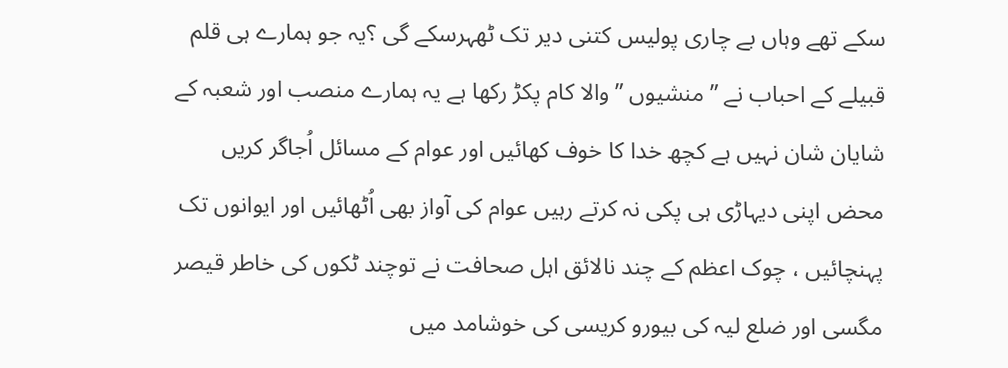سکے تھے وہاں بے چاری پولیس کتنی دیر تک ٹھہرسکے گی ؟یہ جو ہمارے ہی قلم قبیلے کے احباب نے ”منشیوں ” والا کام پکڑ رکھا ہے یہ ہمارے منصب اور شعبہ کے شایان شان نہیں ہے کچھ خدا کا خوف کھائیں اور عوام کے مسائل اُجاگر کریں محض اپنی دیہاڑی ہی پکی نہ کرتے رہیں عوام کی آواز بھی اُٹھائیں اور ایوانوں تک پہنچائیں ، چوک اعظم کے چند نالائق اہل صحافت نے توچند ٹکوں کی خاطر قیصر مگسی اور ضلع لیہ کی بیورو کریسی کی خوشامد میں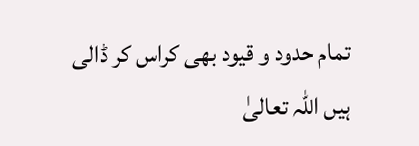تمام حدود و قیود بھی کراس کر ڈالی ہیں اللہ تعالیٰ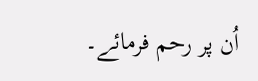اُن پر رحم فرمائے۔